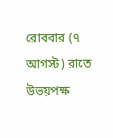রোববার (৭ আগস্ট) রাতে উভয়পক্ষ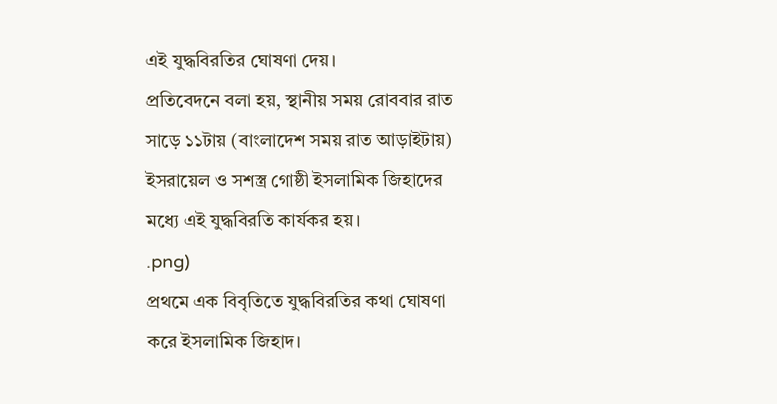এই যুদ্ধবিরতির ঘোষণা দেয়।
প্রতিবেদনে বলা হয়, স্থানীয় সময় রোববার রাত সাড়ে ১১টায় (বাংলাদেশ সময় রাত আড়াইটায়) ইসরায়েল ও সশস্ত্র গোষ্ঠী ইসলামিক জিহাদের মধ্যে এই যুদ্ধবিরতি কার্যকর হয়।
.png)
প্রথমে এক বিবৃতিতে যুদ্ধবিরতির কথা ঘোষণা করে ইসলামিক জিহাদ।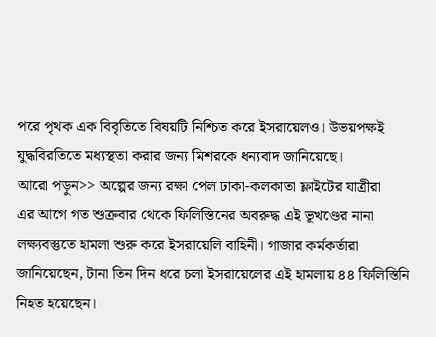পরে পৃথক এক বিবৃতিতে বিষয়টি নিশ্চিত করে ইসরায়েলও। উভয়পক্ষই যুদ্ধবিরতিতে মধ্যস্থতা করার জন্য মিশরকে ধন্যবাদ জানিয়েছে।
আরো পড়ুন>> অল্পের জন্য রক্ষা পেল ঢাকা-কলকাতা ফ্লাইটের যাত্রীরা
এর আগে গত শুক্রবার থেকে ফিলিস্তিনের অবরুদ্ধ এই ভূখণ্ডের নানা লক্ষ্যবস্তুতে হামলা শুরু করে ইসরায়েলি বাহিনী। গাজার কর্মকর্তারা জানিয়েছেন, টানা তিন দিন ধরে চলা ইসরায়েলের এই হামলায় ৪৪ ফিলিস্তিনি নিহত হয়েছেন।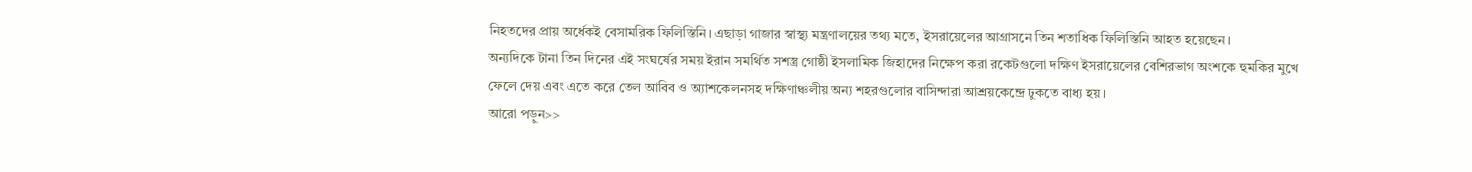নিহতদের প্রায় অর্ধেকই বেসামরিক ফিলিস্তিনি। এছাড়া গাজার স্বাস্থ্য মন্ত্রণালয়ের তথ্য মতে, ইসরায়েলের আগ্রাসনে তিন শতাধিক ফিলিস্তিনি আহত হয়েছেন।
অন্যদিকে টানা তিন দিনের এই সংঘর্ষের সময় ইরান সমর্থিত সশস্ত্র গোষ্ঠী ইসলামিক জিহাদের নিক্ষেপ করা রকেটগুলো দক্ষিণ ইসরায়েলের বেশিরভাগ অংশকে হুমকির মুখে ফেলে দেয় এবং এতে করে তেল আবিব ও অ্যাশকেলনসহ দক্ষিণাঞ্চলীয় অন্য শহরগুলোর বাসিন্দারা আশ্রয়কেন্দ্রে ঢুকতে বাধ্য হয়।
আরো পড়ুন>>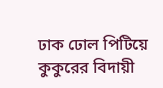ঢাক ঢোল পিটিয়ে কুকুরের বিদায়ী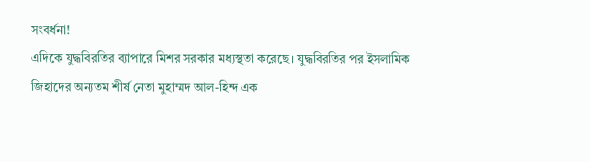সংবর্ধনা!
এদিকে যুদ্ধবিরতির ব্যাপারে মিশর সরকার মধ্যস্থতা করেছে। যুদ্ধবিরতির পর ইসলামিক জিহাদের অন্যতম শীর্ষ নেতা মুহাম্মদ আল-হিন্দ এক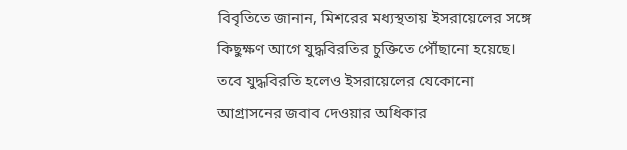বিবৃতিতে জানান, মিশরের মধ্যস্থতায় ইসরায়েলের সঙ্গে কিছুক্ষণ আগে যুদ্ধবিরতির চুক্তিতে পৌঁছানো হয়েছে।
তবে যুদ্ধবিরতি হলেও ইসরায়েলের যেকোনো আগ্রাসনের জবাব দেওয়ার অধিকার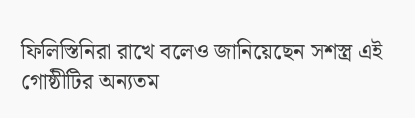ফিলিস্তিনিরা রাখে বলেও জানিয়েছেন সশস্ত্র এই গোষ্ঠীটির অন্যতম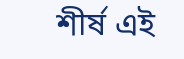শীর্ষ এই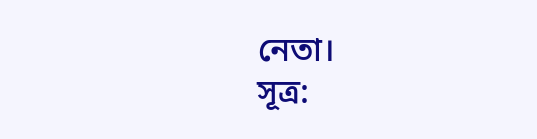নেতা।
সূত্র: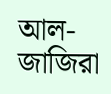আল-জাজিরা